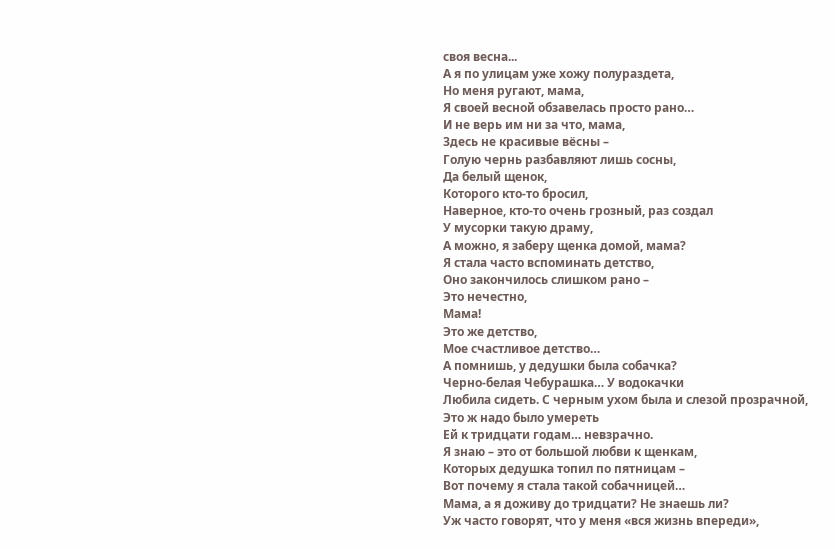своя весна...
А я по улицам уже хожу полураздета,
Но меня ругают, мама,
Я своей весной обзавелась просто рано…
И не верь им ни за что, мама,
Здесь не красивые вёсны –
Голую чернь разбавляют лишь сосны,
Да белый щенок,
Которого кто-то бросил,
Наверное, кто-то очень грозный, раз создал
У мусорки такую драму,
А можно, я заберу щенка домой, мама?
Я стала часто вспоминать детство,
Оно закончилось слишком рано –
Это нечестно,
Мама!
Это же детство,
Мое счастливое детство…
А помнишь, у дедушки была собачка?
Черно-белая Чебурашка… У водокачки
Любила сидеть. С черным ухом была и слезой прозрачной,
Это ж надо было умереть
Ей к тридцати годам… невзрачно.
Я знаю – это от большой любви к щенкам,
Которых дедушка топил по пятницам –
Вот почему я стала такой собачницей…
Мама, а я доживу до тридцати? Не знаешь ли?
Уж часто говорят, что у меня «вся жизнь впереди»,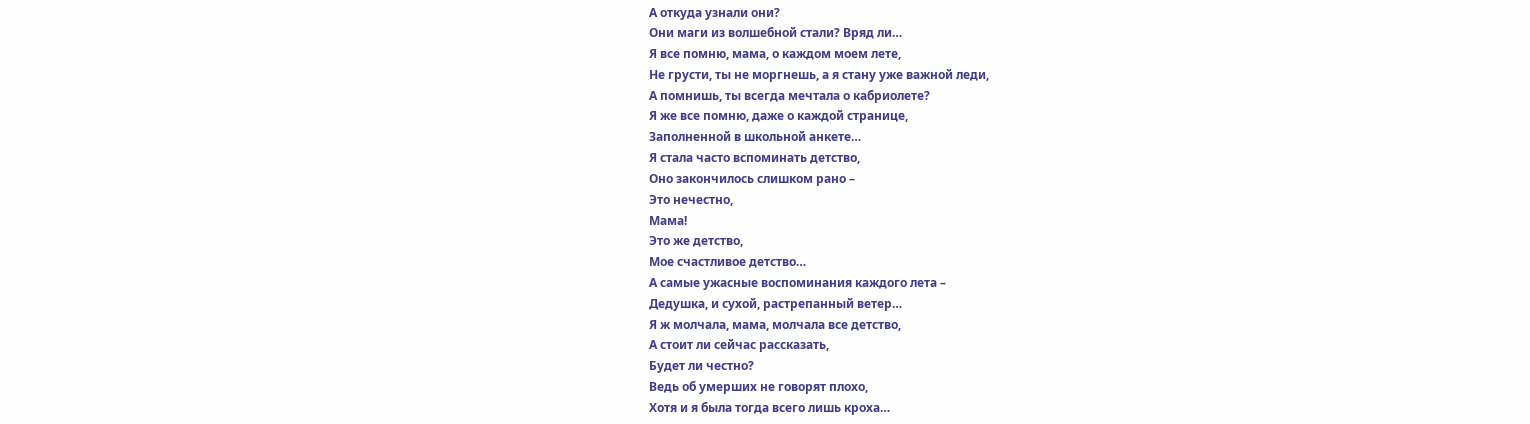А откуда узнали они?
Они маги из волшебной стали? Вряд ли…
Я все помню, мама, о каждом моем лете,
Не грусти, ты не моргнешь, а я стану уже важной леди,
А помнишь, ты всегда мечтала о кабриолете?
Я же все помню, даже о каждой странице,
Заполненной в школьной анкете…
Я стала часто вспоминать детство,
Оно закончилось слишком рано –
Это нечестно,
Мама!
Это же детство,
Мое счастливое детство…
А самые ужасные воспоминания каждого лета –
Дедушка, и сухой, растрепанный ветер…
Я ж молчала, мама, молчала все детство,
А стоит ли сейчас рассказать,
Будет ли честно?
Ведь об умерших не говорят плохо,
Хотя и я была тогда всего лишь кроха…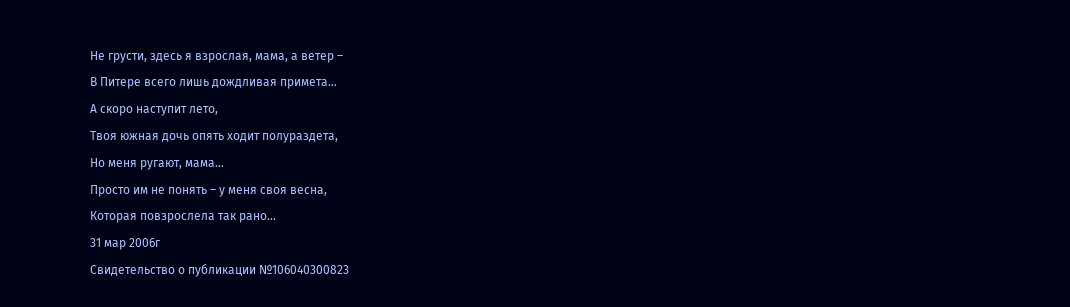Не грусти, здесь я взрослая, мама, а ветер –
В Питере всего лишь дождливая примета…
А скоро наступит лето,
Твоя южная дочь опять ходит полураздета,
Но меня ругают, мама…
Просто им не понять – у меня своя весна,
Которая повзрослела так рано…
31 мар 2006г
Свидетельство о публикации №106040300823